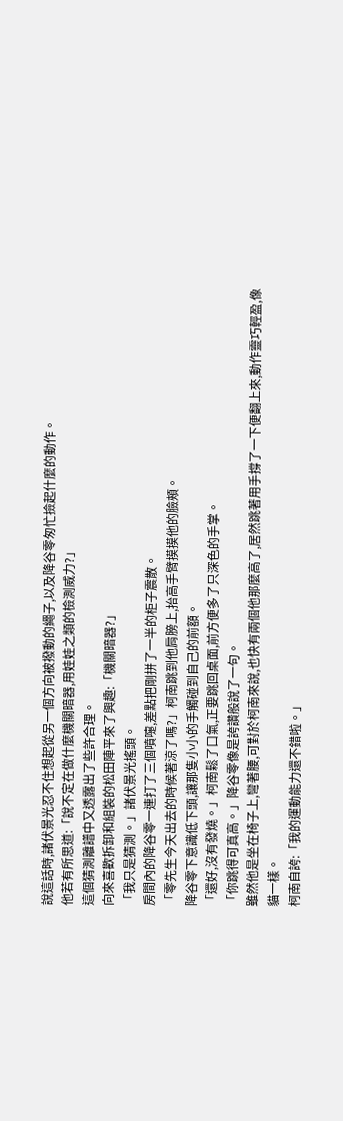說這話時,諸伏景光忍不住想起從另一個方向被撥動的繩子,以及降谷零匆忙撿起什麼的動作。
他若有所思道:「說不定在做什麼機關暗器,用娃娃之類的檢測威力?」
這個猜測離譜中又透露出了些許合理。
向來喜歡拆卸和組裝的松田陣平來了興趣:「機關暗器?」
「我只是猜測。」諸伏景光搖頭。
房間內的降谷零一連打了三個噴嚏,差點把剛拼了一半的柜子震散。
「零先生今天出去的時候著涼了嗎?」柯南跳到他肩膀上,抬高手臂摸摸他的臉頰。
降谷零下意識低下頭,讓那隻小小的手觸碰到自己的前額。
「還好,沒有發燒。」柯南鬆了口氣,正要跳回桌面,前方便多了只深色的手掌。
「你跳得可真高。」降谷零像是誇讚般說了一句。
雖然他是坐在椅子上,彎著腰,可對於柯南來說,也快有兩個他那麼高了,居然跳著用手撐了一下便翻上來,動作靈巧輕盈,像貓一樣。
柯南自誇:「我的運動能力還不錯啦。」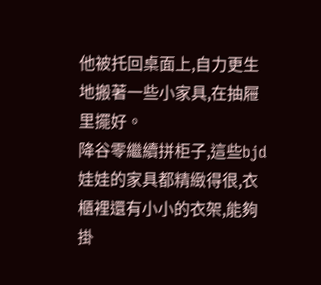他被托回桌面上,自力更生地搬著一些小家具,在抽屜里擺好。
降谷零繼續拼柜子,這些bjd娃娃的家具都精緻得很,衣櫃裡還有小小的衣架,能夠掛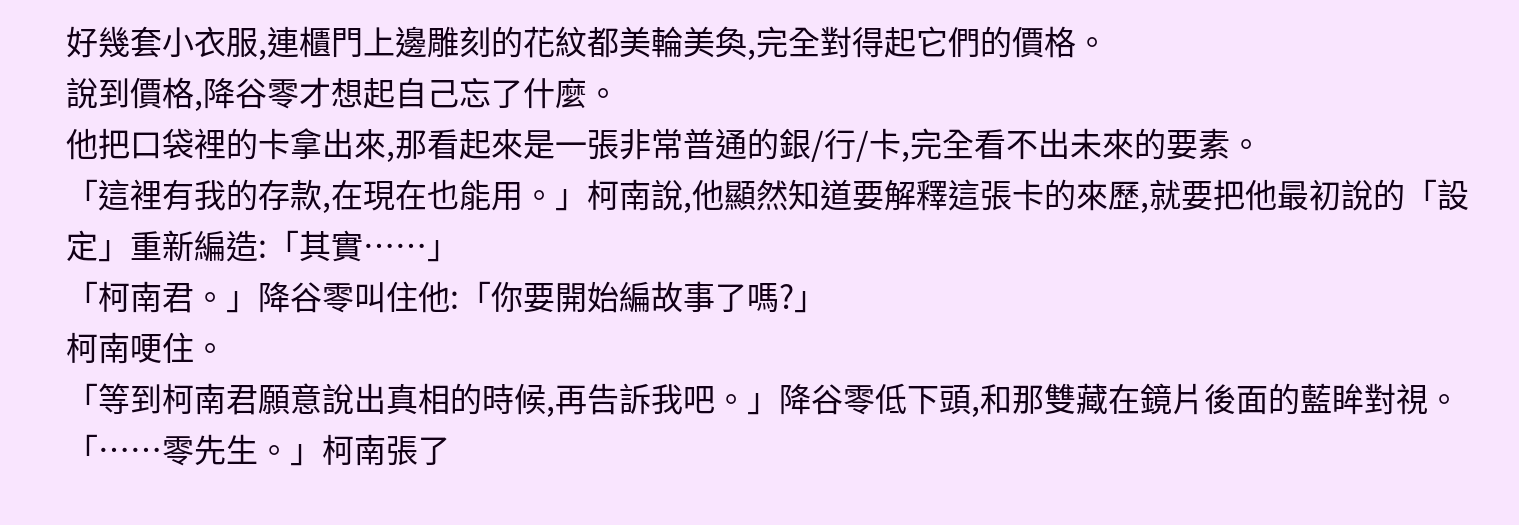好幾套小衣服,連櫃門上邊雕刻的花紋都美輪美奐,完全對得起它們的價格。
說到價格,降谷零才想起自己忘了什麼。
他把口袋裡的卡拿出來,那看起來是一張非常普通的銀/行/卡,完全看不出未來的要素。
「這裡有我的存款,在現在也能用。」柯南說,他顯然知道要解釋這張卡的來歷,就要把他最初說的「設定」重新編造:「其實……」
「柯南君。」降谷零叫住他:「你要開始編故事了嗎?」
柯南哽住。
「等到柯南君願意說出真相的時候,再告訴我吧。」降谷零低下頭,和那雙藏在鏡片後面的藍眸對視。
「……零先生。」柯南張了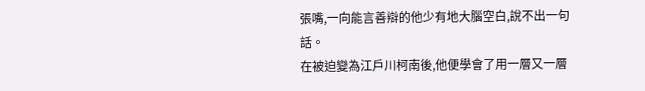張嘴,一向能言善辯的他少有地大腦空白,說不出一句話。
在被迫變為江戶川柯南後,他便學會了用一層又一層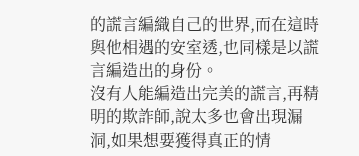的謊言編織自己的世界,而在這時與他相遇的安室透,也同樣是以謊言編造出的身份。
沒有人能編造出完美的謊言,再精明的欺詐師,說太多也會出現漏洞,如果想要獲得真正的情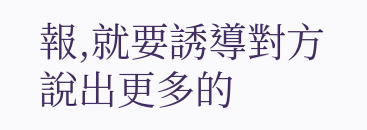報,就要誘導對方說出更多的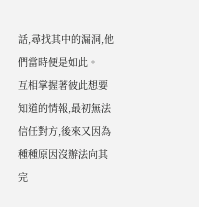話,尋找其中的漏洞,他們當時便是如此。
互相掌握著彼此想要知道的情報,最初無法信任對方,後來又因為種種原因沒辦法向其完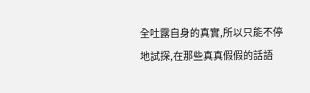全吐露自身的真實,所以只能不停地試探,在那些真真假假的話語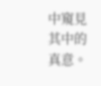中窺見其中的真意。